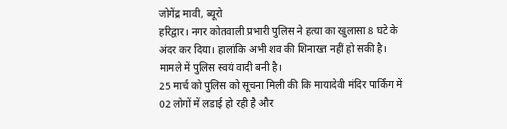जोगेंद्र मावी, ब्यूरो
हरिद्वार। नगर कोतवाली प्रभारी पुलिस ने हत्या का खुलासा 8 घटे के अंदर कर दिया। हालांकि अभी शव की शिनाख्त नहीं हो सकी है। मामले में पुलिस स्वयं वादी बनी है।
25 मार्च को पुलिस को सूचना मिली की कि मायादेवी मंदिर पार्किंग में 02 लोगों में लडाई हो रही है और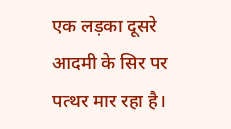एक लड़का दूसरे आदमी के सिर पर पत्थर मार रहा है।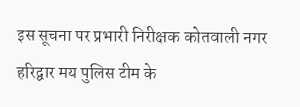इस सूचना पर प्रभारी निरीक्षक कोतवाली नगर हरिद्वार मय पुलिस टीम के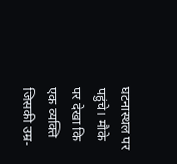घटनास्थल पर पहुंचे। मौके पर देखा कि एक व्यक्ति जिसकी उम्र-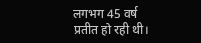लगभग 45 वर्ष प्रतीत हो रही थी।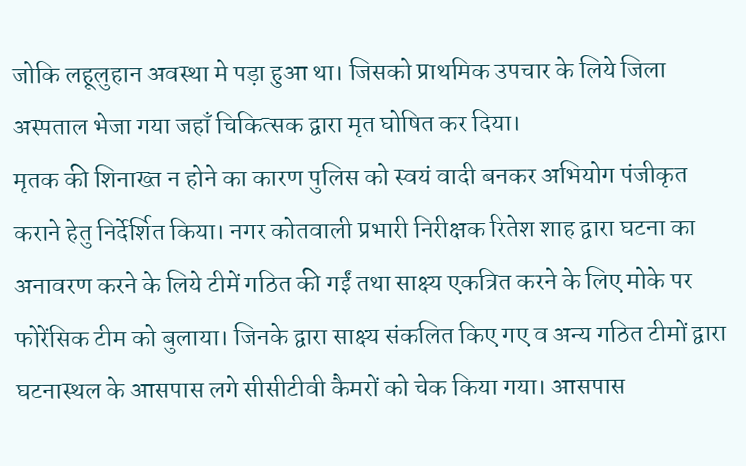जोकि लहूलुहान अवस्था मे पड़ा हुआ था। जिसको प्राथमिक उपचार के लिये जिला अस्पताल भेजा गया जहाँ चिकित्सक द्वारा मृत घोषित कर दिया।
मृतक की शिनाख्त न होने का कारण पुलिस को स्वयं वादी बनकर अभियोग पंजीकृत कराने हेतु निर्देर्शित किया। नगर कोतवाली प्रभारी निरीक्षक रितेश शाह द्वारा घटना का अनावरण करने के लिये टीमें गठित की गईं तथा साक्ष्य एकत्रित करने के लिए मोके पर फोरेंसिक टीम को बुलाया। जिनके द्वारा साक्ष्य संकलित किए गए व अन्य गठित टीमों द्वारा घटनास्थल के आसपास लगे सीसीटीवी कैमरों को चेक किया गया। आसपास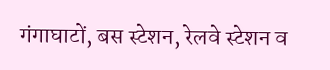गंगाघाटों, बस स्टेशन, रेलवे स्टेशन व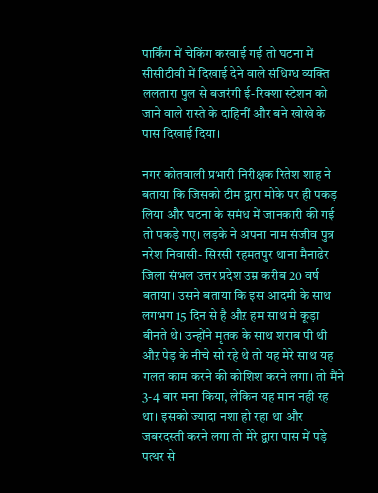पार्किंग में चेकिंग करवाई गई तो घटना में सीसीटीवी में दिखाई देने वाले संधिग्ध व्यक्ति ललतारा पुल से बजरंगी ई-रिक्शा स्टेशन को जाने वाले रास्ते के दाहिनीं और बने खोखे के पास दिखाई दिया।

नगर कोतवाली प्रभारी निरीक्षक रितेश शाह ने बताया कि जिसको टीम द्वारा मोके पर ही पकड़ लिया और घटना के समंध में जानकारी की गई तो पकड़े गए। लड़के ने अपना नाम संजीव पुत्र नरेश निवासी- सिरसी रहमतपुर थाना मैनाढेर जिला संभल उत्तर प्रदेश उम्र करीब 20 वर्ष बताया। उसने बताया कि इस आदमी के साथ लगभग 15 दिन से है औऱ हम साथ मे कूड़ा बीनते थे। उन्होंने मृतक के साथ शराब पी थी औऱ पेड़ के नीचे सो रहे थे तो यह मेरे साथ यह गलत काम करने की कोशिश करने लगा। तो मैंने 3-4 बार मना किया, लेकिन यह मान नही रह था। इसको ज्यादा नशा हो रहा था और जबरदस्ती करने लगा तो मेरे द्वारा पास में पड़े पत्थर से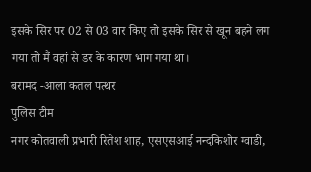इसके सिर पर 02 से 03 वार किए तो इसके सिर से खून बहने लग गया तो मैं वहां से डर के कारण भाग गया था।
बरामद -आला कतल पत्थर
पुलिस टीम
नगर कोतवाली प्रभारी रितेश शाह, एसएसआई नन्दकिशोर ग्वाडी,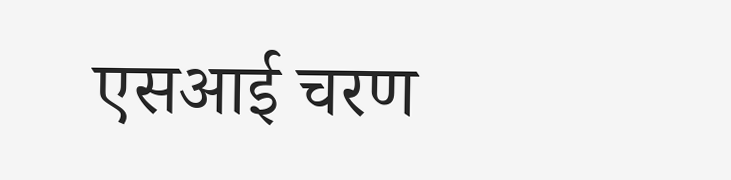एसआई चरण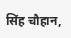सिंह चौहान,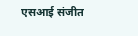एसआई संजीत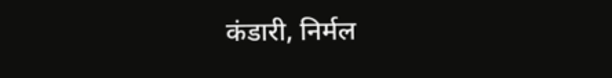कंडारी, निर्मल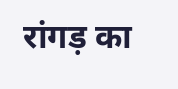रांगड़ का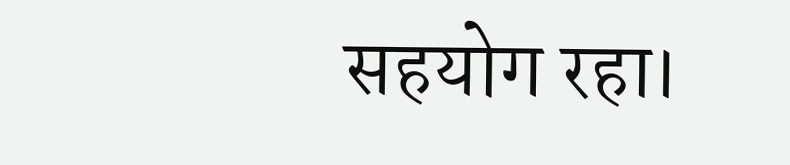सहयोग रहा।